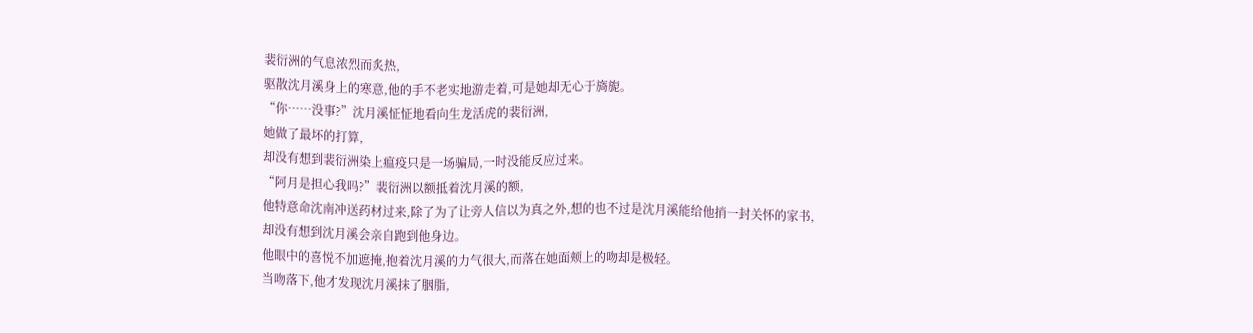裴衍洲的气息浓烈而炙热,
驱散沈月溪身上的寒意,他的手不老实地游走着,可是她却无心于旖旎。
“你……没事?”沈月溪怔怔地看向生龙活虎的裴衍洲,
她做了最坏的打算,
却没有想到裴衍洲染上瘟疫只是一场骗局,一时没能反应过来。
“阿月是担心我吗?”裴衍洲以额抵着沈月溪的额,
他特意命沈南冲送药材过来,除了为了让旁人信以为真之外,想的也不过是沈月溪能给他捎一封关怀的家书,
却没有想到沈月溪会亲自跑到他身边。
他眼中的喜悦不加遮掩,抱着沈月溪的力气很大,而落在她面颊上的吻却是极轻。
当吻落下,他才发现沈月溪抹了胭脂,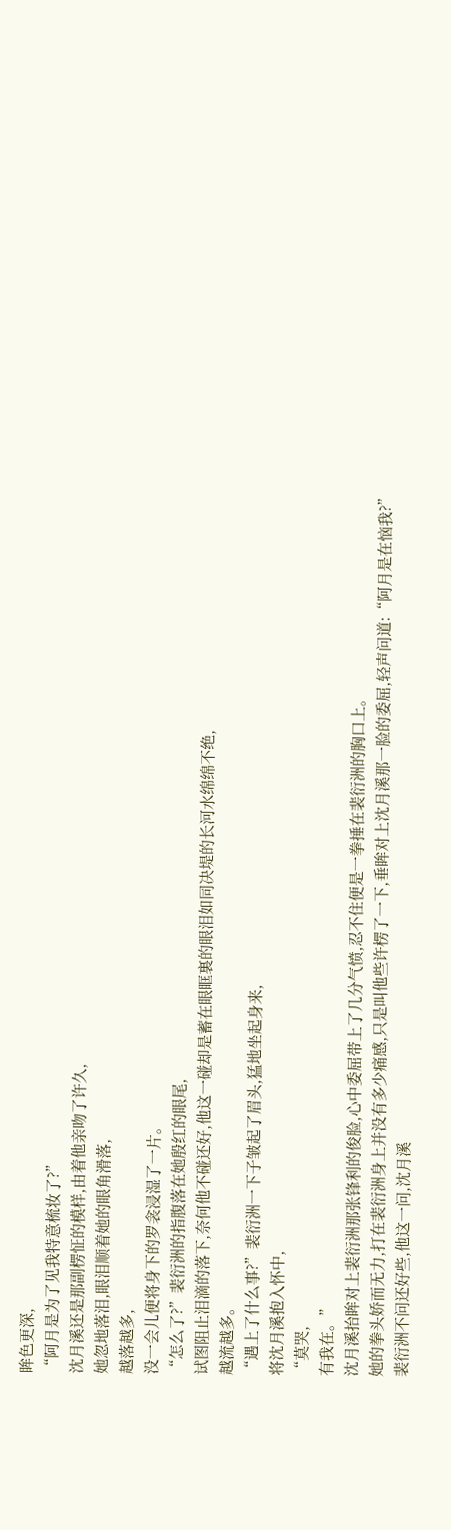眸色更深,
“阿月是为了见我特意梳妆了?”
沈月溪还是那副楞怔的模样,由着他亲吻了许久,
她忽地落泪,眼泪顺着她的眼角滑落,
越落越多,
没一会儿便将身下的罗衾浸湿了一片。
“怎么了?”裴衍洲的指腹落在她殷红的眼尾,
试图阻止泪滴的落下,奈何他不碰还好,他这一碰却是蓄在眼眶裏的眼泪如同决堤的长河水绵绵不绝,
越流越多。
“遇上了什么事?”裴衍洲一下子皱起了眉头,猛地坐起身来,
将沈月溪抱入怀中,
“莫哭,
有我在。”
沈月溪抬眸对上裴衍洲那张锋利的俊脸,心中委屈带上了几分气愤,忍不住便是一拳捶在裴衍洲的胸口上。
她的拳头娇而无力,打在裴衍洲身上并没有多少痛感,只是叫他些许楞了一下,垂眸对上沈月溪那一脸的委屈,轻声问道:“阿月是在恼我?”
裴衍洲不问还好些,他这一问,沈月溪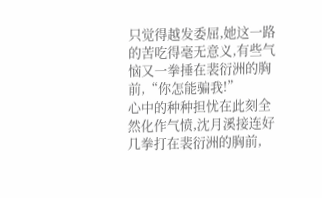只觉得越发委屈,她这一路的苦吃得毫无意义,有些气恼又一拳捶在裴衍洲的胸前,“你怎能骗我!”
心中的种种担忧在此刻全然化作气愤,沈月溪接连好几拳打在裴衍洲的胸前,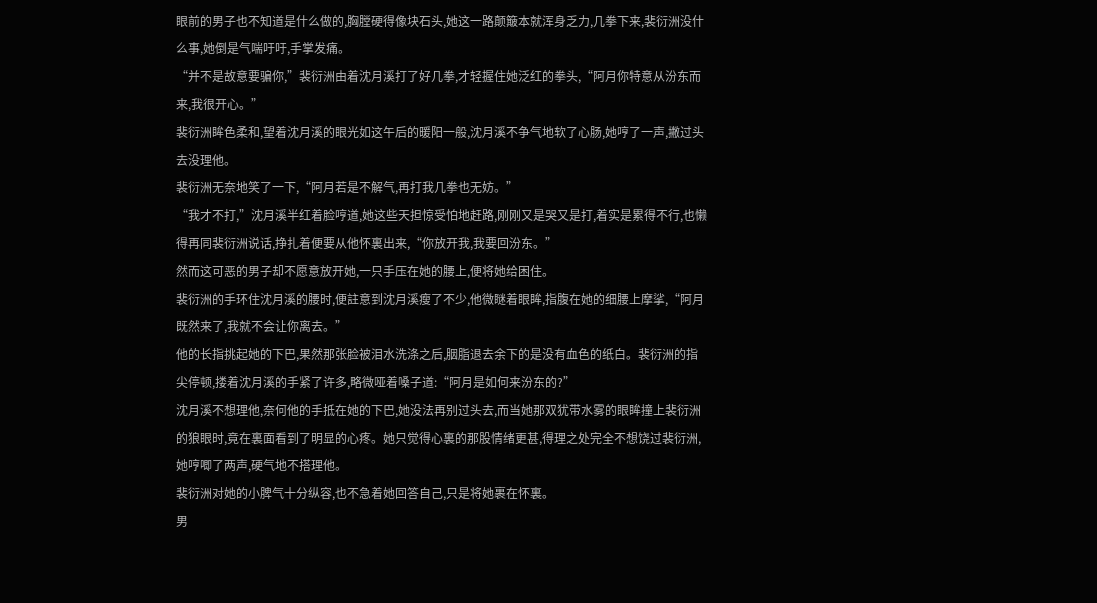眼前的男子也不知道是什么做的,胸膛硬得像块石头,她这一路颠簸本就浑身乏力,几拳下来,裴衍洲没什么事,她倒是气喘吁吁,手掌发痛。
“并不是故意要骗你,”裴衍洲由着沈月溪打了好几拳,才轻握住她泛红的拳头,“阿月你特意从汾东而来,我很开心。”
裴衍洲眸色柔和,望着沈月溪的眼光如这午后的暖阳一般,沈月溪不争气地软了心肠,她哼了一声,撇过头去没理他。
裴衍洲无奈地笑了一下,“阿月若是不解气,再打我几拳也无妨。”
“我才不打,”沈月溪半红着脸哼道,她这些天担惊受怕地赶路,刚刚又是哭又是打,着实是累得不行,也懒得再同裴衍洲说话,挣扎着便要从他怀裏出来,“你放开我,我要回汾东。”
然而这可恶的男子却不愿意放开她,一只手压在她的腰上,便将她给困住。
裴衍洲的手环住沈月溪的腰时,便註意到沈月溪瘦了不少,他微瞇着眼眸,指腹在她的细腰上摩挲,“阿月既然来了,我就不会让你离去。”
他的长指挑起她的下巴,果然那张脸被泪水洗涤之后,胭脂退去余下的是没有血色的纸白。裴衍洲的指尖停顿,搂着沈月溪的手紧了许多,略微哑着嗓子道:“阿月是如何来汾东的?”
沈月溪不想理他,奈何他的手抵在她的下巴,她没法再别过头去,而当她那双犹带水雾的眼眸撞上裴衍洲的狼眼时,竟在裏面看到了明显的心疼。她只觉得心裏的那股情绪更甚,得理之处完全不想饶过裴衍洲,她哼唧了两声,硬气地不搭理他。
裴衍洲对她的小脾气十分纵容,也不急着她回答自己,只是将她裹在怀裏。
男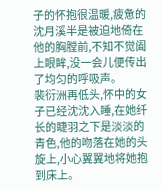子的怀抱很温暖,疲惫的沈月溪半是被迫地倚在他的胸膛前,不知不觉阖上眼眸,没一会儿便传出了均匀的呼吸声。
裴衍洲再低头,怀中的女子已经沈沈入睡,在她纤长的睫羽之下是淡淡的青色,他的吻落在她的头旋上,小心翼翼地将她抱到床上。